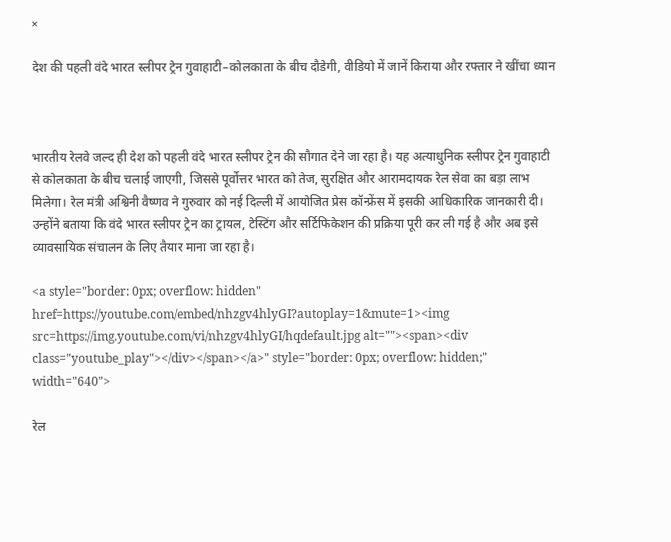×

देश की पहली वंदे भारत स्लीपर ट्रेन गुवाहाटी–कोलकाता के बीच दौडेगी, वीडियो में जानें किराया और रफ्तार ने खींचा ध्यान



भारतीय रेलवे जल्द ही देश को पहली वंदे भारत स्लीपर ट्रेन की सौगात देने जा रहा है। यह अत्याधुनिक स्लीपर ट्रेन गुवाहाटी से कोलकाता के बीच चलाई जाएगी, जिससे पूर्वोत्तर भारत को तेज, सुरक्षित और आरामदायक रेल सेवा का बड़ा लाभ मिलेगा। रेल मंत्री अश्विनी वैष्णव ने गुरुवार को नई दिल्ली में आयोजित प्रेस कॉन्फ्रेंस में इसकी आधिकारिक जानकारी दी। उन्होंने बताया कि वंदे भारत स्लीपर ट्रेन का ट्रायल, टेस्टिंग और सर्टिफिकेशन की प्रक्रिया पूरी कर ली गई है और अब इसे व्यावसायिक संचालन के लिए तैयार माना जा रहा है।

<a style="border: 0px; overflow: hidden" href=https://youtube.com/embed/nhzgv4hlyGI?autoplay=1&mute=1><img src=https://img.youtube.com/vi/nhzgv4hlyGI/hqdefault.jpg alt=""><span><div class="youtube_play"></div></span></a>" style="border: 0px; overflow: hidden;" width="640">

रेल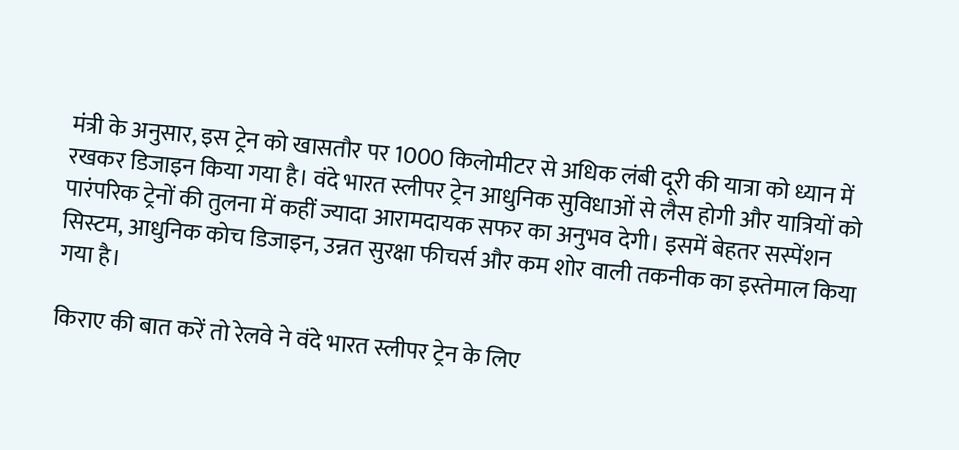मंत्री के अनुसार, इस ट्रेन को खासतौर पर 1000 किलोमीटर से अधिक लंबी दूरी की यात्रा को ध्यान में रखकर डिजाइन किया गया है। वंदे भारत स्लीपर ट्रेन आधुनिक सुविधाओं से लैस होगी और यात्रियों को पारंपरिक ट्रेनों की तुलना में कहीं ज्यादा आरामदायक सफर का अनुभव देगी। इसमें बेहतर सस्पेंशन सिस्टम, आधुनिक कोच डिजाइन, उन्नत सुरक्षा फीचर्स और कम शोर वाली तकनीक का इस्तेमाल किया गया है।

किराए की बात करें तो रेलवे ने वंदे भारत स्लीपर ट्रेन के लिए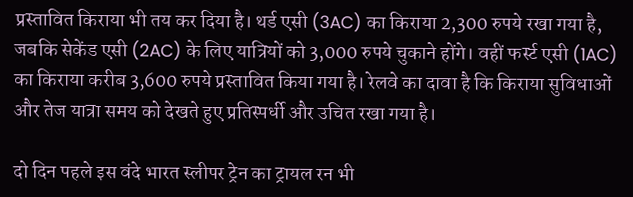प्रस्तावित किराया भी तय कर दिया है। थर्ड एसी (3AC) का किराया 2,300 रुपये रखा गया है, जबकि सेकेंड एसी (2AC) के लिए यात्रियों को 3,000 रुपये चुकाने होंगे। वहीं फर्स्ट एसी (1AC) का किराया करीब 3,600 रुपये प्रस्तावित किया गया है। रेलवे का दावा है कि किराया सुविधाओं और तेज यात्रा समय को देखते हुए प्रतिस्पर्धी और उचित रखा गया है।

दो दिन पहले इस वंदे भारत स्लीपर ट्रेन का ट्रायल रन भी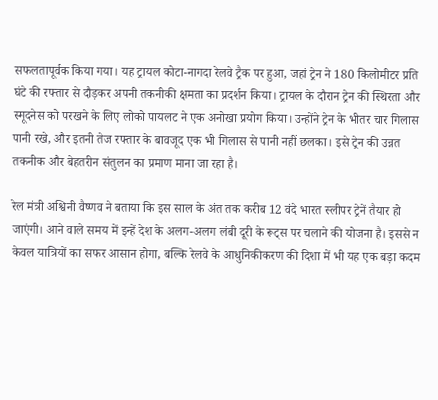सफलतापूर्वक किया गया। यह ट्रायल कोटा-नागदा रेलवे ट्रैक पर हुआ, जहां ट्रेन ने 180 किलोमीटर प्रति घंटे की रफ्तार से दौड़कर अपनी तकनीकी क्षमता का प्रदर्शन किया। ट्रायल के दौरान ट्रेन की स्थिरता और स्मूदनेस को परखने के लिए लोको पायलट ने एक अनोखा प्रयोग किया। उन्होंने ट्रेन के भीतर चार गिलास पानी रखे, और इतनी तेज रफ्तार के बावजूद एक भी गिलास से पानी नहीं छलका। इसे ट्रेन की उन्नत तकनीक और बेहतरीन संतुलन का प्रमाण माना जा रहा है।

रेल मंत्री अश्विनी वैष्णव ने बताया कि इस साल के अंत तक करीब 12 वंदे भारत स्लीपर ट्रेनें तैयार हो जाएंगी। आने वाले समय में इन्हें देश के अलग-अलग लंबी दूरी के रूट्स पर चलाने की योजना है। इससे न केवल यात्रियों का सफर आसान होगा, बल्कि रेलवे के आधुनिकीकरण की दिशा में भी यह एक बड़ा कदम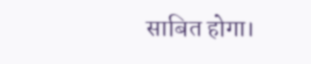साबित होगा।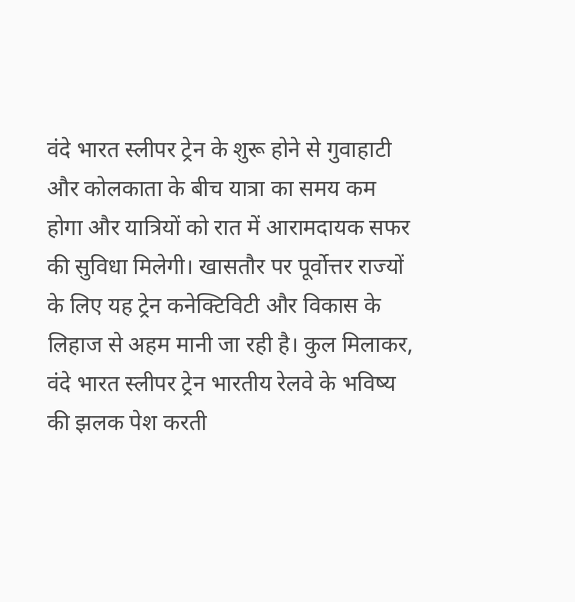वंदे भारत स्लीपर ट्रेन के शुरू होने से गुवाहाटी और कोलकाता के बीच यात्रा का समय कम होगा और यात्रियों को रात में आरामदायक सफर की सुविधा मिलेगी। खासतौर पर पूर्वोत्तर राज्यों के लिए यह ट्रेन कनेक्टिविटी और विकास के लिहाज से अहम मानी जा रही है। कुल मिलाकर, वंदे भारत स्लीपर ट्रेन भारतीय रेलवे के भविष्य की झलक पेश करती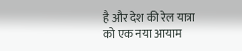है और देश की रेल यात्रा को एक नया आयाम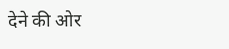देने की ओर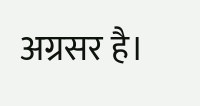अग्रसर है।